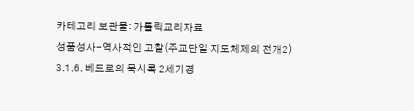카테고리 보관물: 가톨릭교리자료
성품성사-역사적인 고찰(주교단일 지도체제의 전개2)
3.1.6. 베드로의 묵시록 2세기경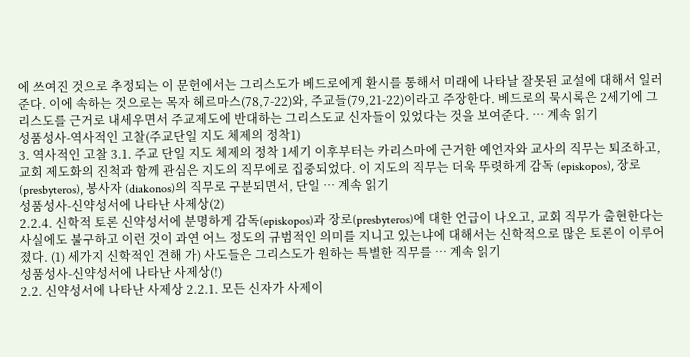에 쓰여진 것으로 추정되는 이 문헌에서는 그리스도가 베드로에게 환시를 통해서 미래에 나타날 잘못된 교설에 대해서 일러준다. 이에 속하는 것으로는 목자 헤르마스(78,7-22)와, 주교들(79,21-22)이라고 주장한다. 베드로의 묵시록은 2세기에 그리스도를 근거로 내세우면서 주교제도에 반대하는 그리스도교 신자들이 있었다는 것을 보여준다. … 계속 읽기
성품성사-역사적인 고찰(주교단일 지도 체제의 정착1)
3. 역사적인 고찰 3.1. 주교 단일 지도 체제의 정착 1세기 이후부터는 카리스마에 근거한 예언자와 교사의 직무는 퇴조하고, 교회 제도화의 진척과 함께 관심은 지도의 직무에로 집중되었다. 이 지도의 직무는 더욱 뚜렷하게 감독 (episkopos), 장로 (presbyteros), 봉사자 (diakonos)의 직무로 구분되면서, 단일 … 계속 읽기
성품성사-신약성서에 나타난 사제상(2)
2.2.4. 신학적 토론 신약성서에 분명하게 감독(episkopos)과 장로(presbyteros)에 대한 언급이 나오고, 교회 직무가 출현한다는 사실에도 불구하고 이런 것이 과연 어느 정도의 규범적인 의미를 지니고 있는냐에 대해서는 신학적으로 많은 토론이 이루어졌다. (1) 세가지 신학적인 견해 가) 사도들은 그리스도가 원하는 특별한 직무를 … 계속 읽기
성품성사-신약성서에 나타난 사제상(!)
2.2. 신약성서에 나타난 사제상 2.2.1. 모든 신자가 사제이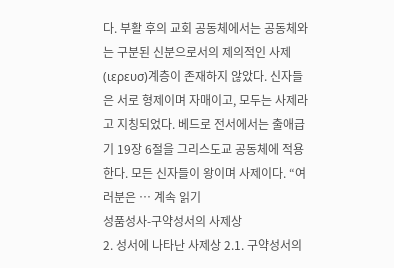다. 부활 후의 교회 공동체에서는 공동체와는 구분된 신분으로서의 제의적인 사제(ιερευσ)계층이 존재하지 않았다. 신자들은 서로 형제이며 자매이고, 모두는 사제라고 지칭되었다. 베드로 전서에서는 출애급기 19장 6절을 그리스도교 공동체에 적용한다. 모든 신자들이 왕이며 사제이다. “여러분은 … 계속 읽기
성품성사-구약성서의 사제상
2. 성서에 나타난 사제상 2.1. 구약성서의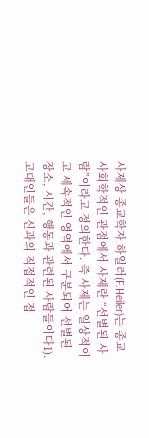사제상 종교학자 하일러(F.Heiler)는 종교사회학적인 관점에서 사제란 “선별된 사람”이라고 정의한다. 즉 사제는 일상적이고 세속적인 영역에서 구분되어 선별된 장소, 시간, 행동과 관련된 사람들이다1). 고대인들은 신과의 직접적인 접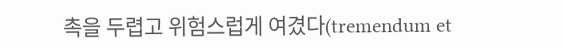촉을 두렵고 위험스럽게 여겼다(tremendum et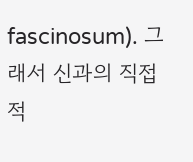fascinosum). 그래서 신과의 직접적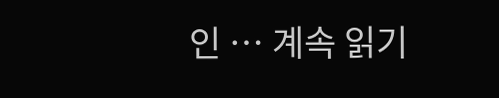인 … 계속 읽기